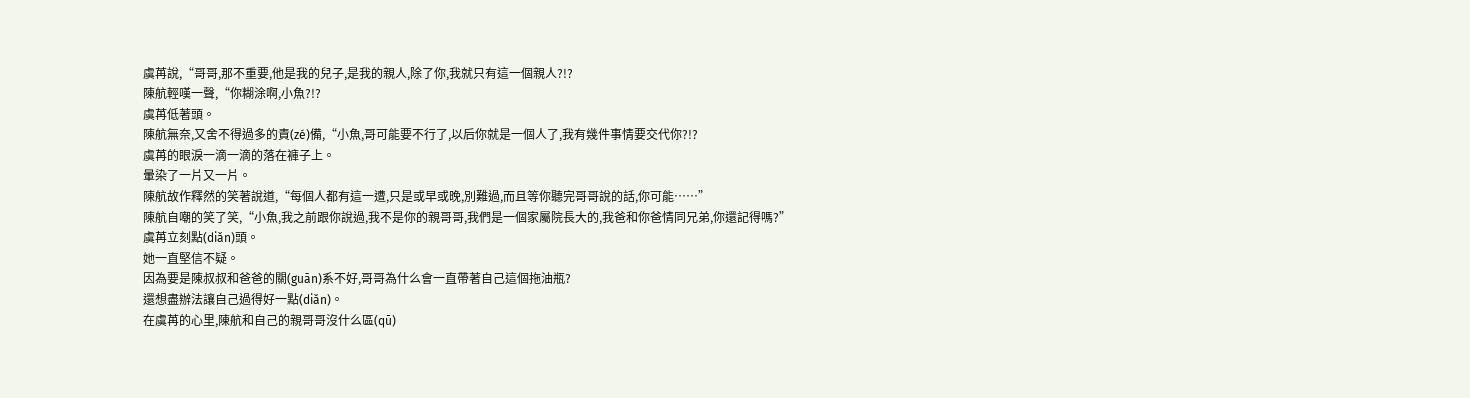虞苒說,“哥哥,那不重要,他是我的兒子,是我的親人,除了你,我就只有這一個親人?!?
陳航輕嘆一聲,“你糊涂啊,小魚?!?
虞苒低著頭。
陳航無奈,又舍不得過多的責(zé)備,“小魚,哥可能要不行了,以后你就是一個人了,我有幾件事情要交代你?!?
虞苒的眼淚一滴一滴的落在褲子上。
暈染了一片又一片。
陳航故作釋然的笑著說道,“每個人都有這一遭,只是或早或晚,別難過,而且等你聽完哥哥說的話,你可能……”
陳航自嘲的笑了笑,“小魚,我之前跟你說過,我不是你的親哥哥,我們是一個家屬院長大的,我爸和你爸情同兄弟,你還記得嗎?”
虞苒立刻點(diǎn)頭。
她一直堅信不疑。
因為要是陳叔叔和爸爸的關(guān)系不好,哥哥為什么會一直帶著自己這個拖油瓶?
還想盡辦法讓自己過得好一點(diǎn)。
在虞苒的心里,陳航和自己的親哥哥沒什么區(qū)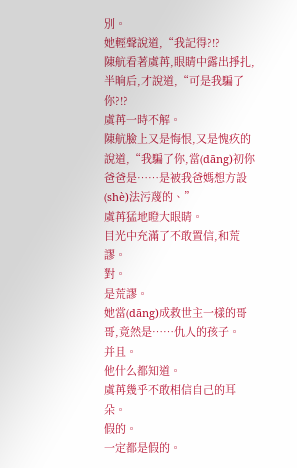別。
她輕聲說道,“我記得?!?
陳航看著虞苒,眼睛中露出掙扎,半晌后,才說道,“可是我騙了你?!?
虞苒一時不解。
陳航臉上又是悔恨,又是愧疚的說道,“我騙了你,當(dāng)初你爸爸是……是被我爸媽想方設(shè)法污蔑的、”
虞苒猛地瞪大眼睛。
目光中充滿了不敢置信,和荒謬。
對。
是荒謬。
她當(dāng)成救世主一樣的哥哥,竟然是……仇人的孩子。
并且。
他什么都知道。
虞苒幾乎不敢相信自己的耳朵。
假的。
一定都是假的。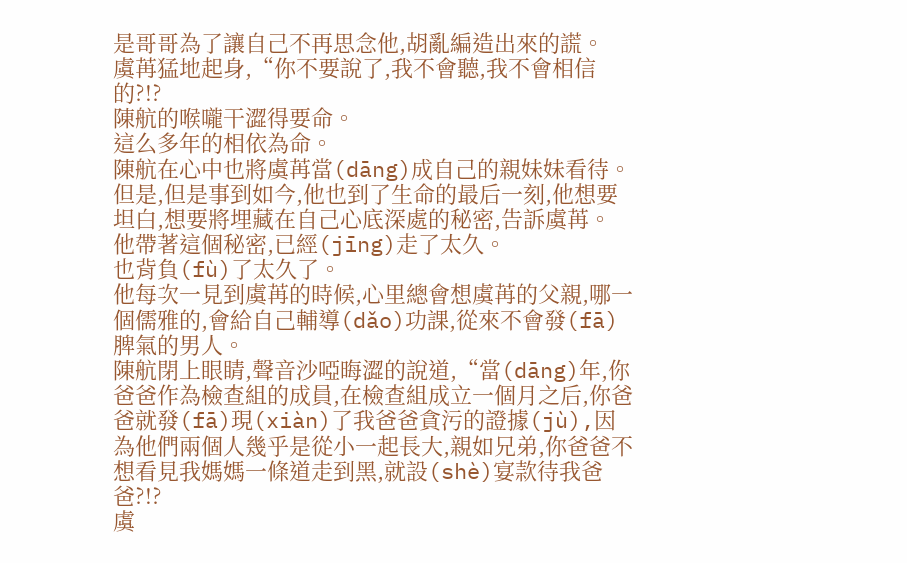是哥哥為了讓自己不再思念他,胡亂編造出來的謊。
虞苒猛地起身,“你不要說了,我不會聽,我不會相信的?!?
陳航的喉嚨干澀得要命。
這么多年的相依為命。
陳航在心中也將虞苒當(dāng)成自己的親妹妹看待。
但是,但是事到如今,他也到了生命的最后一刻,他想要坦白,想要將埋藏在自己心底深處的秘密,告訴虞苒。
他帶著這個秘密,已經(jīng)走了太久。
也背負(fù)了太久了。
他每次一見到虞苒的時候,心里總會想虞苒的父親,哪一個儒雅的,會給自己輔導(dǎo)功課,從來不會發(fā)脾氣的男人。
陳航閉上眼睛,聲音沙啞晦澀的說道,“當(dāng)年,你爸爸作為檢查組的成員,在檢查組成立一個月之后,你爸爸就發(fā)現(xiàn)了我爸爸貪污的證據(jù),因為他們兩個人幾乎是從小一起長大,親如兄弟,你爸爸不想看見我媽媽一條道走到黑,就設(shè)宴款待我爸爸?!?
虞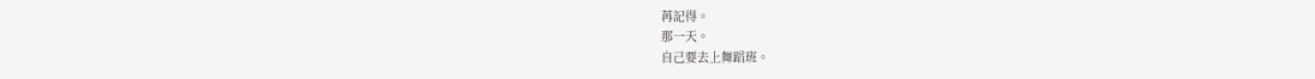苒記得。
那一天。
自己要去上舞蹈班。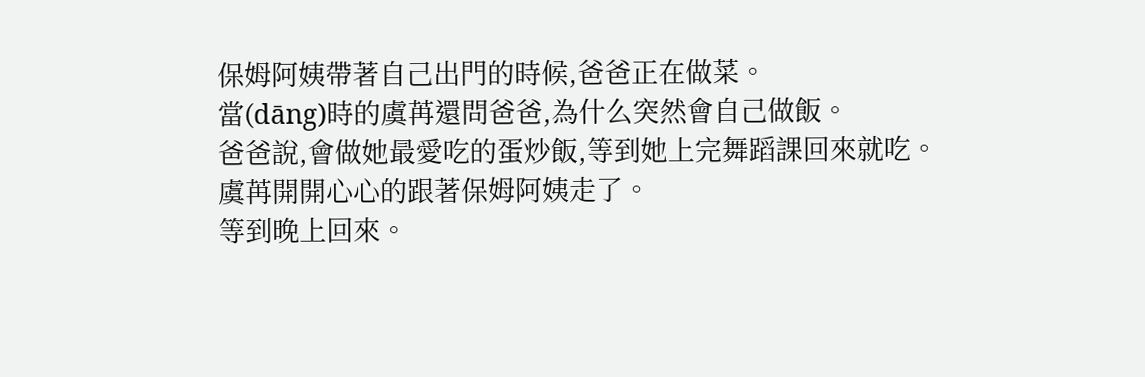保姆阿姨帶著自己出門的時候,爸爸正在做菜。
當(dāng)時的虞苒還問爸爸,為什么突然會自己做飯。
爸爸說,會做她最愛吃的蛋炒飯,等到她上完舞蹈課回來就吃。
虞苒開開心心的跟著保姆阿姨走了。
等到晚上回來。